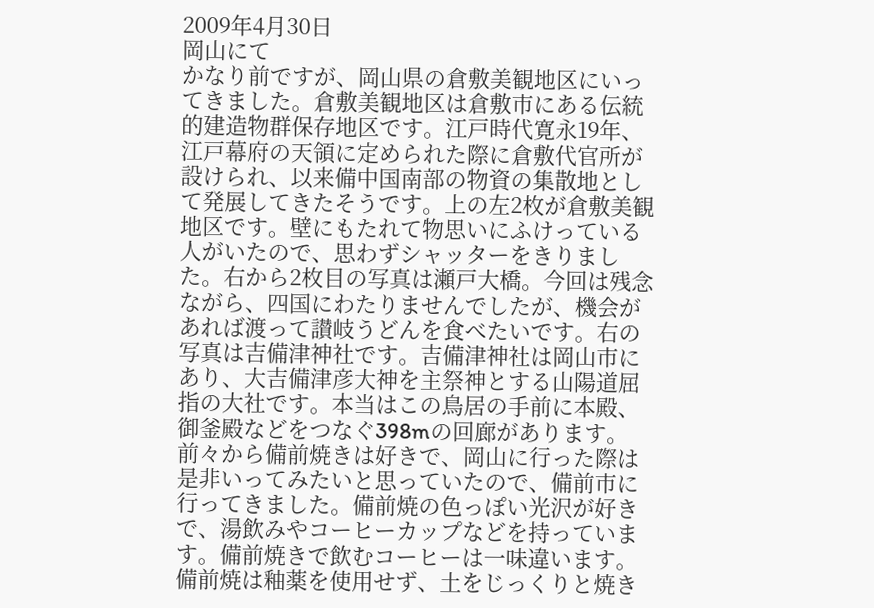2009年4月30日
岡山にて
かなり前ですが、岡山県の倉敷美観地区にいってきました。倉敷美観地区は倉敷市にある伝統的建造物群保存地区です。江戸時代寛永19年、江戸幕府の天領に定められた際に倉敷代官所が設けられ、以来備中国南部の物資の集散地として発展してきたそうです。上の左2枚が倉敷美観地区です。壁にもたれて物思いにふけっている人がいたので、思わずシャッターをきりました。右から2枚目の写真は瀬戸大橋。今回は残念ながら、四国にわたりませんでしたが、機会があれば渡って讃岐うどんを食べたいです。右の写真は吉備津神社です。吉備津神社は岡山市にあり、大吉備津彦大神を主祭神とする山陽道屈指の大社です。本当はこの鳥居の手前に本殿、御釜殿などをつなぐ398mの回廊があります。
前々から備前焼きは好きで、岡山に行った際は是非いってみたいと思っていたので、備前市に行ってきました。備前焼の色っぽい光沢が好きで、湯飲みやコーヒーカップなどを持っています。備前焼きで飲むコーヒーは一味違います。備前焼は釉薬を使用せず、土をじっくりと焼き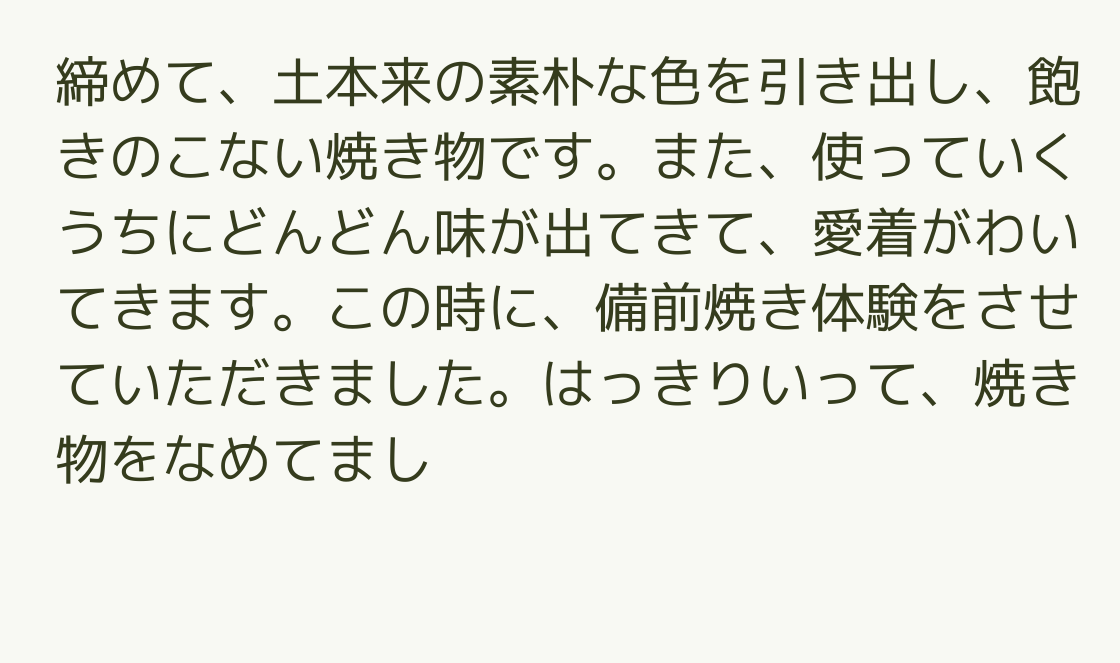締めて、土本来の素朴な色を引き出し、飽きのこない焼き物です。また、使っていくうちにどんどん味が出てきて、愛着がわいてきます。この時に、備前焼き体験をさせていただきました。はっきりいって、焼き物をなめてまし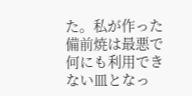た。私が作った備前焼は最悪で何にも利用できない皿となっ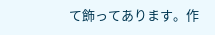て飾ってあります。作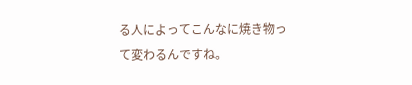る人によってこんなに焼き物って変わるんですね。